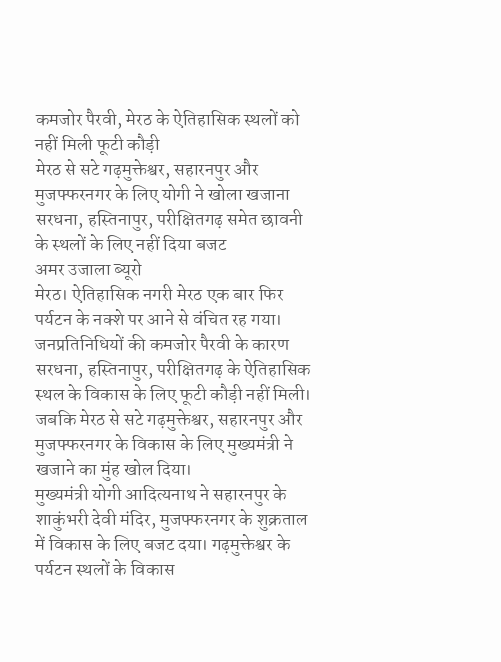कमजोर पैरवी, मेरठ के ऐतिहासिक स्थलों को नहीं मिली फूटी कौड़ी
मेरठ से सटे गढ़मुक्तेश्वर, सहारनपुर और मुजफ्फरनगर के लिए योगी ने खोला खजाना
सरधना, हस्तिनापुर, परीक्षितगढ़ समेत छावनी के स्थलों के लिए नहीं दिया बजट
अमर उजाला ब्यूरो
मेरठ। ऐतिहासिक नगरी मेरठ एक बार फिर पर्यटन के नक्शे पर आने से वंचित रह गया। जनप्रतिनिधियों की कमजोर पैरवी के कारण सरधना, हस्तिनापुर, परीक्षितगढ़ के ऐतिहासिक स्थल के विकास के लिए फूटी कौड़ी नहीं मिली। जबकि मेरठ से सटे गढ़मुक्तेश्वर, सहारनपुर और मुजफ्फरनगर के विकास के लिए मुख्यमंत्री ने खजाने का मुंह खोल दिया।
मुख्यमंत्री योगी आदित्यनाथ ने सहारनपुर के शाकुंभरी देवी मंदिर, मुजफ्फरनगर के शुक्रताल में विकास के लिए बजट दया। गढ़मुक्तेश्वर के पर्यटन स्थलों के विकास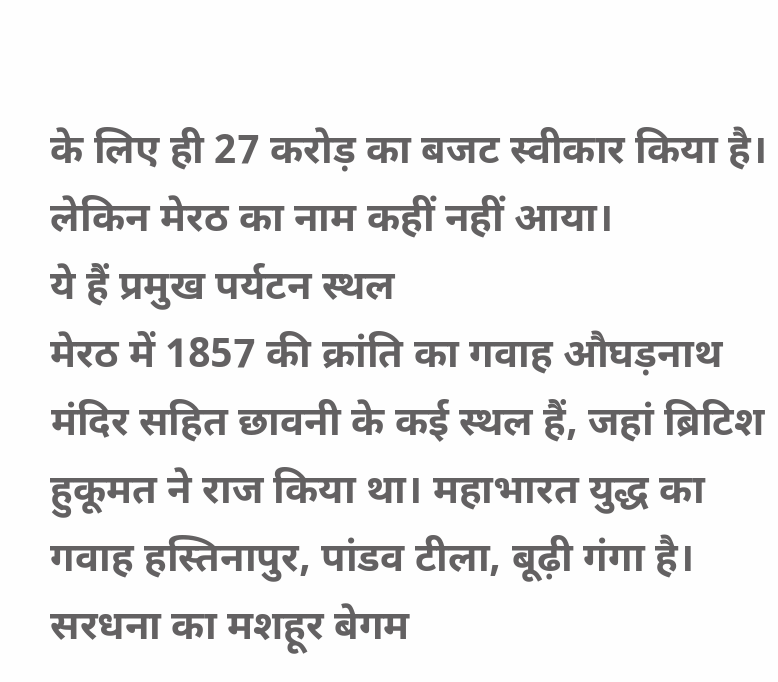के लिए ही 27 करोड़ का बजट स्वीकार किया है। लेकिन मेरठ का नाम कहीं नहीं आया।
ये हैं प्रमुख पर्यटन स्थल
मेरठ में 1857 की क्रांति का गवाह औघड़नाथ मंदिर सहित छावनी के कई स्थल हैं, जहां ब्रिटिश हुकूमत ने राज किया था। महाभारत युद्ध का गवाह हस्तिनापुर, पांडव टीला, बूढ़ी गंगा है। सरधना का मशहूर बेगम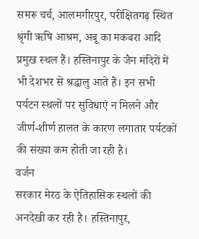समरू चर्च, आलमगीरपुर, परीक्षितगढ़ स्थित श्रृंगी ऋषि आश्रम, अबू का मकबरा आदि प्रमुख स्थल हैं। हस्तिनापुर के जैन मंदिरों में भी देशभर से श्रद्धालु आते हैं। इन सभी पर्यटन स्थलों पर सुविधाएं न मिलने और जीर्ण-शीर्ण हालत के कारण लगातार पर्यटकों की संख्या कम होती जा रही है।
वर्जन
सरकार मेरठ के ऐतिहासिक स्थलों की अनदेखी कर रही है। हस्तिनापुर,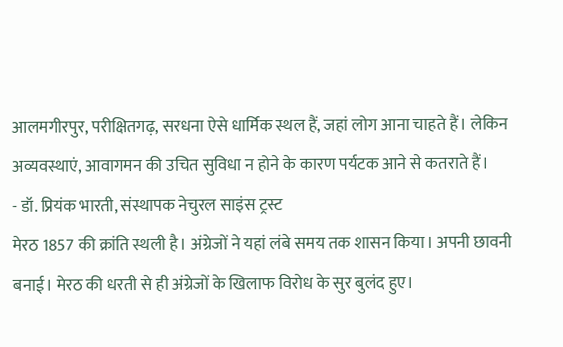आलमगीरपुर, परीक्षितगढ़, सरधना ऐसे धार्मिक स्थल हैं, जहां लोग आना चाहते हैं। लेकिन अव्यवस्थाएं, आवागमन की उचित सुविधा न होने के कारण पर्यटक आने से कतराते हैं।
- डॉ. प्रियंक भारती, संस्थापक नेचुरल साइंस ट्रस्ट
मेरठ 1857 की क्रांति स्थली है। अंग्रेजों ने यहां लंबे समय तक शासन किया। अपनी छावनी बनाई। मेरठ की धरती से ही अंग्रेजों के खिलाफ विरोध के सुर बुलंद हुए।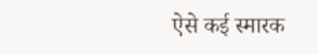ऐसे कई स्मारक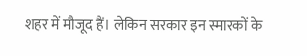शहर में मौजूद हैं। लेकिन सरकार इन स्मारकों के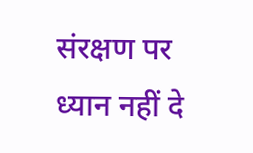संरक्षण पर ध्यान नहीं दे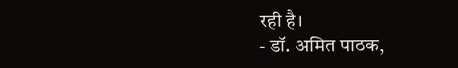रही है।
- डॉ. अमित पाठक,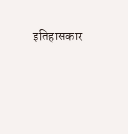इतिहासकार